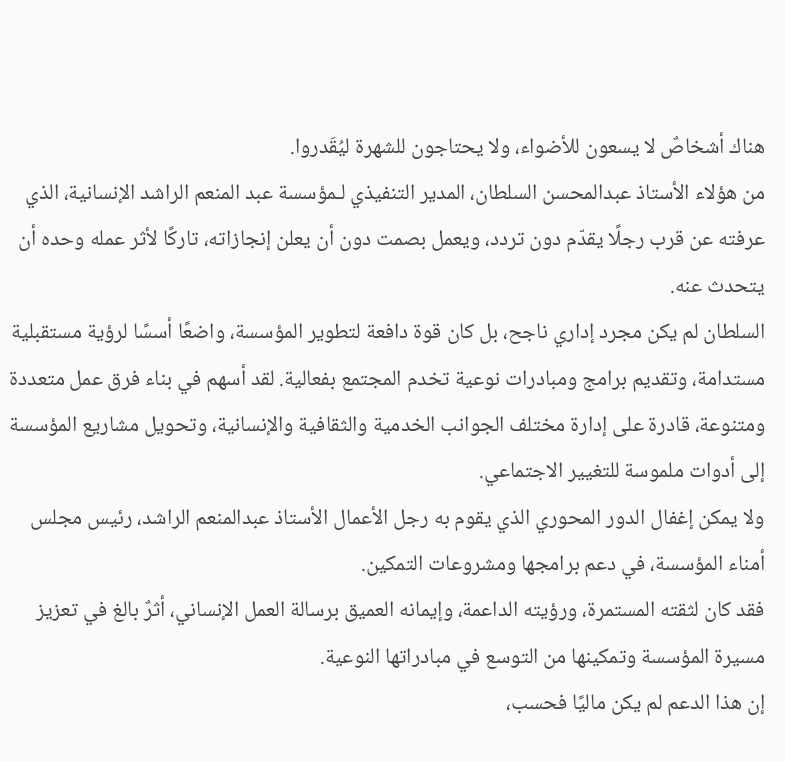هناك أشخاصٌ لا يسعون للأضواء، ولا يحتاجون للشهرة ليُقَدروا.
من هؤلاء الأستاذ عبدالمحسن السلطان، المدير التنفيذي لـمؤسسة عبد المنعم الراشد الإنسانية، الذي عرفته عن قرب رجلًا يقدّم دون تردد، ويعمل بصمت دون أن يعلن إنجازاته، تاركًا لأثر عمله وحده أن يتحدث عنه.
السلطان لم يكن مجرد إداري ناجح، بل كان قوة دافعة لتطوير المؤسسة، واضعًا أسسًا لرؤية مستقبلية مستدامة، وتقديم برامج ومبادرات نوعية تخدم المجتمع بفعالية. لقد أسهم في بناء فرق عمل متعددة ومتنوعة، قادرة على إدارة مختلف الجوانب الخدمية والثقافية والإنسانية، وتحويل مشاريع المؤسسة إلى أدوات ملموسة للتغيير الاجتماعي.
ولا يمكن إغفال الدور المحوري الذي يقوم به رجل الأعمال الأستاذ عبدالمنعم الراشد، رئيس مجلس أمناء المؤسسة، في دعم برامجها ومشروعات التمكين.
فقد كان لثقته المستمرة، ورؤيته الداعمة، وإيمانه العميق برسالة العمل الإنساني، أثرٌ بالغ في تعزيز مسيرة المؤسسة وتمكينها من التوسع في مبادراتها النوعية.
إن هذا الدعم لم يكن ماليًا فحسب،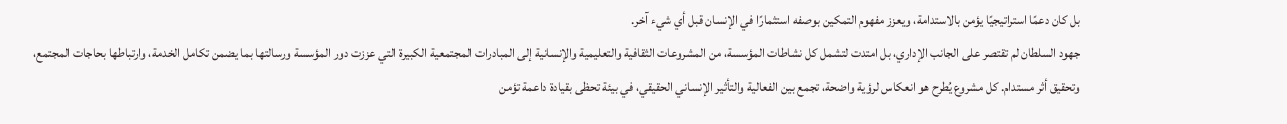بل كان دعمًا استراتيجيًا يؤمن بالاستدامة، ويعزز مفهوم التمكين بوصفه استثمارًا في الإنسان قبل أي شيء آخر.
جهود السلطان لم تقتصر على الجانب الإداري، بل امتدت لتشمل كل نشاطات المؤسسة، من المشروعات الثقافية والتعليمية والإنسانية إلى المبادرات المجتمعية الكبيرة التي عززت دور المؤسسة ورسالتها بما يضمن تكامل الخدمة، وارتباطها بحاجات المجتمع، وتحقيق أثر مستدام. كل مشروع يُطرح هو انعكاس لرؤية واضحة، تجمع بين الفعالية والتأثير الإنساني الحقيقي، في بيئة تحظى بقيادة داعمة تؤمن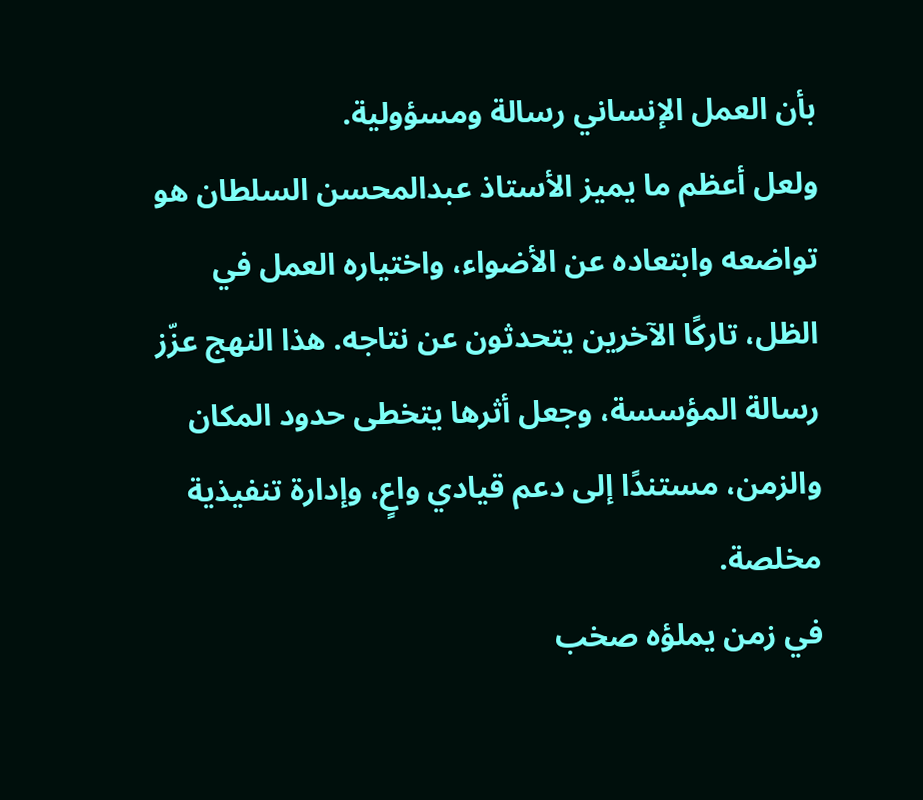بأن العمل الإنساني رسالة ومسؤولية.
ولعل أعظم ما يميز الأستاذ عبدالمحسن السلطان هو تواضعه وابتعاده عن الأضواء، واختياره العمل في الظل، تاركًا الآخرين يتحدثون عن نتاجه. هذا النهج عزّز رسالة المؤسسة، وجعل أثرها يتخطى حدود المكان والزمن، مستندًا إلى دعم قيادي واعٍ، وإدارة تنفيذية مخلصة.
في زمن يملؤه صخب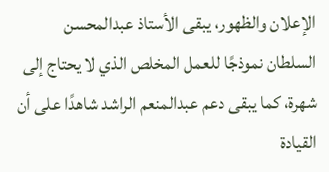الإعلان والظهور، يبقى الأستاذ عبدالمحسن السلطان نموذجًا للعمل المخلص الذي لا يحتاج إلى شهرة، كما يبقى دعم عبدالمنعم الراشد شاهدًا على أن القيادة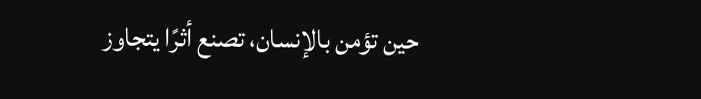حين تؤمن بالإنسان، تصنع أثرًا يتجاوز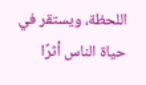اللحظة، ويستقر في حياة الناس أثرًا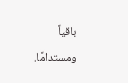باقياً ومستدامًا.